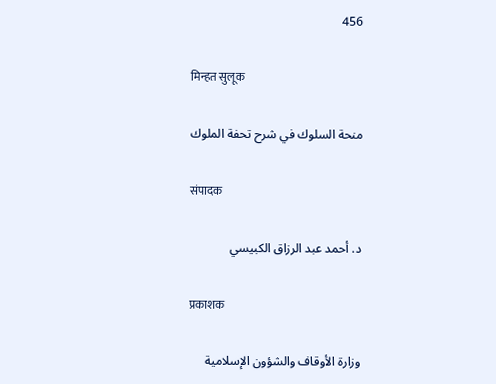456

मिन्हत सुलूक

منحة السلوك في شرح تحفة الملوك

संपादक

د. أحمد عبد الرزاق الكبيسي

प्रकाशक

وزارة الأوقاف والشؤون الإسلامية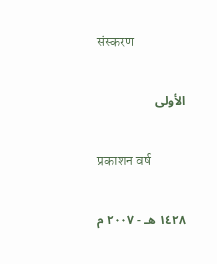संस्करण

الأولى

प्रकाशन वर्ष

١٤٢٨ هـ - ٢٠٠٧ م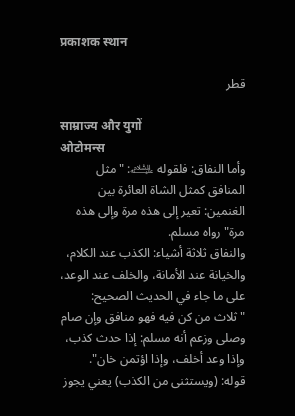प्रकाशक स्थान

قطر

साम्राज्य और युगों
ओटोमन्स
وأما النفاق: فلقوله ﵇: "مثل المنافق كمثل الشاة العائرة بين الغنمين: تعير إلى هذه مرة وإلى هذه مرة" رواه مسلم.
والنفاق ثلاثة أشياء: الكذب عند الكلام، والخيانة عند الأمانة، والخلف عند الوعد، على ما جاء في الحديث الصحيح: "ثلاث من كن فيه فهو منافق وإن صام وصلى وزعم أنه مسلم: إذا حدث كذب، وإذا وعد أخلف، وإذا اؤتمن خان".
قوله: (ويستثنى من الكذب) يعني يجوز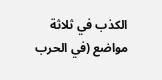الكذب في ثلاثة مواضع (في الحرب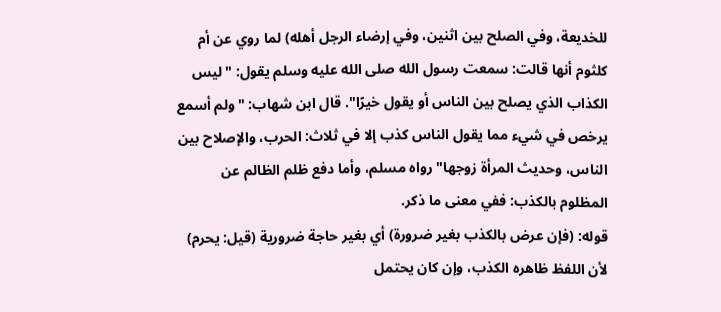للخديعة، وفي الصلح بين اثنين، وفي إرضاء الرجل أهله) لما روي عن أم كلثوم أنها قالت: سمعت رسول الله صلى الله عليه وسلم يقول: "ليس الكذاب الذي يصلح بين الناس أو يقول خيرًا". قال ابن شهاب: "ولم أسمع يرخص في شيء مما يقول الناس كذب إلا في ثلاث: الحرب، والإصلاح بين الناس، وحديث المرأة زوجها" رواه مسلم، وأما دفع ظلم الظالم عن المظلوم بالكذب: ففي معنى ما ذكر.
قوله: (فإن عرض بالكذب بغير ضرورة) أي بغير حاجة ضرورية (قيل: يحرم) لأن اللفظ ظاهره الكذب، وإن كان يحتمل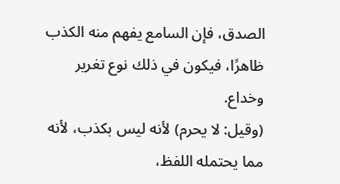الصدق، فإن السامع يفهم منه الكذب ظاهرًا، فيكون في ذلك نوع تغرير وخداع.
(وقيل: لا يحرم) لأنه ليس بكذب، لأنه مما يحتمله اللفظ،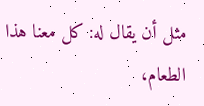مثل أن يقال له: كل معنا هذا الطعام،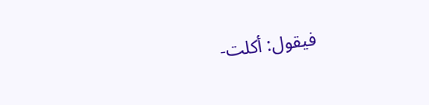فيقول: أكلت-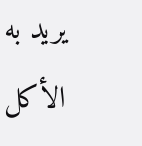يريد به الأكل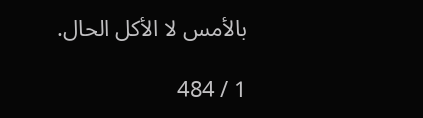بالأمس لا الأكل الحال.

1 / 484